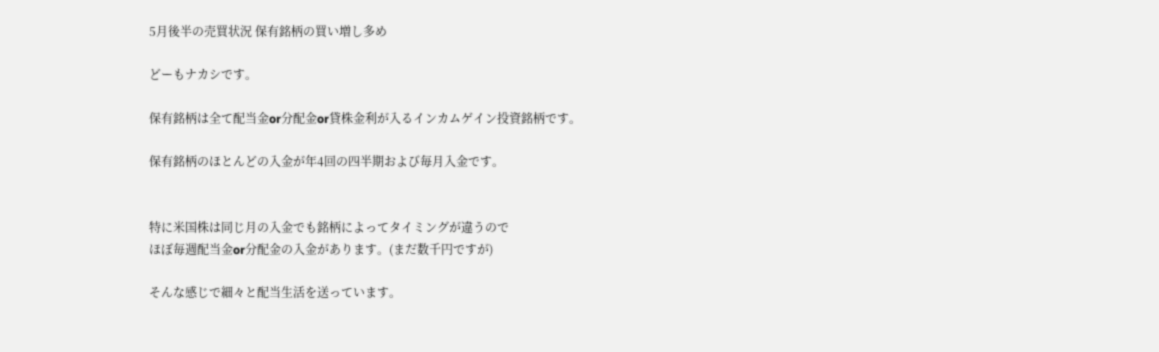5月後半の売買状況 保有銘柄の買い増し多め

どーもナカシです。

保有銘柄は全て配当金or分配金or貸株金利が入るインカムゲイン投資銘柄です。

保有銘柄のほとんどの入金が年4回の四半期および毎月入金です。


特に米国株は同じ月の入金でも銘柄によってタイミングが違うので
ほぼ毎週配当金or分配金の入金があります。(まだ数千円ですが)

そんな感じで細々と配当生活を送っています。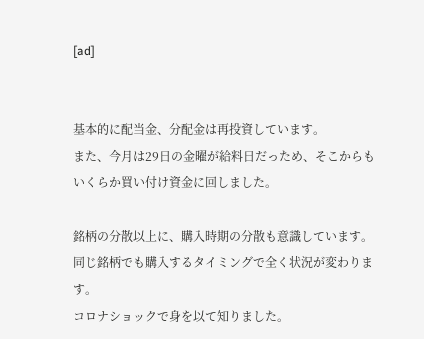[ad]


基本的に配当金、分配金は再投資しています。
また、今月は29日の金曜が給料日だっため、そこからもいくらか買い付け資金に回しました。

銘柄の分散以上に、購入時期の分散も意識しています。
同じ銘柄でも購入するタイミングで全く状況が変わります。
コロナショックで身を以て知りました。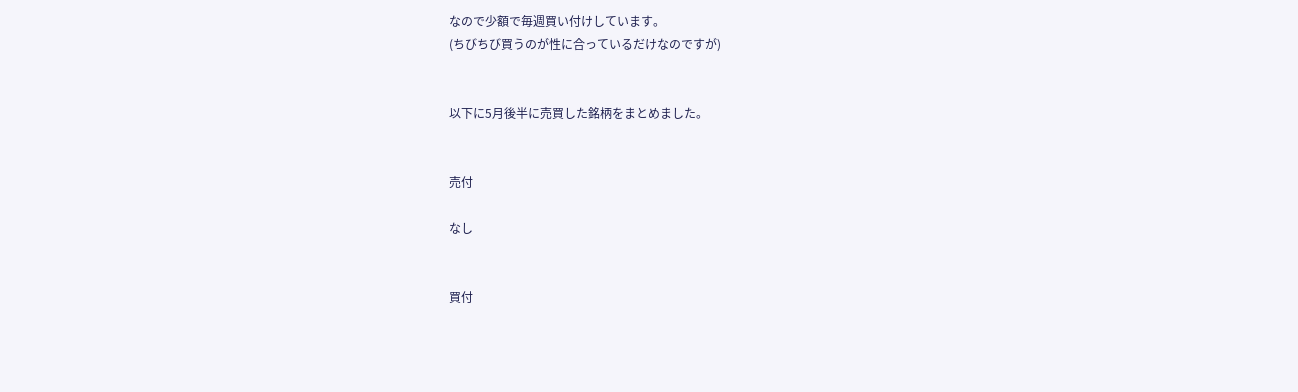なので少額で毎週買い付けしています。
(ちびちび買うのが性に合っているだけなのですが)


以下に5月後半に売買した銘柄をまとめました。


売付

なし


買付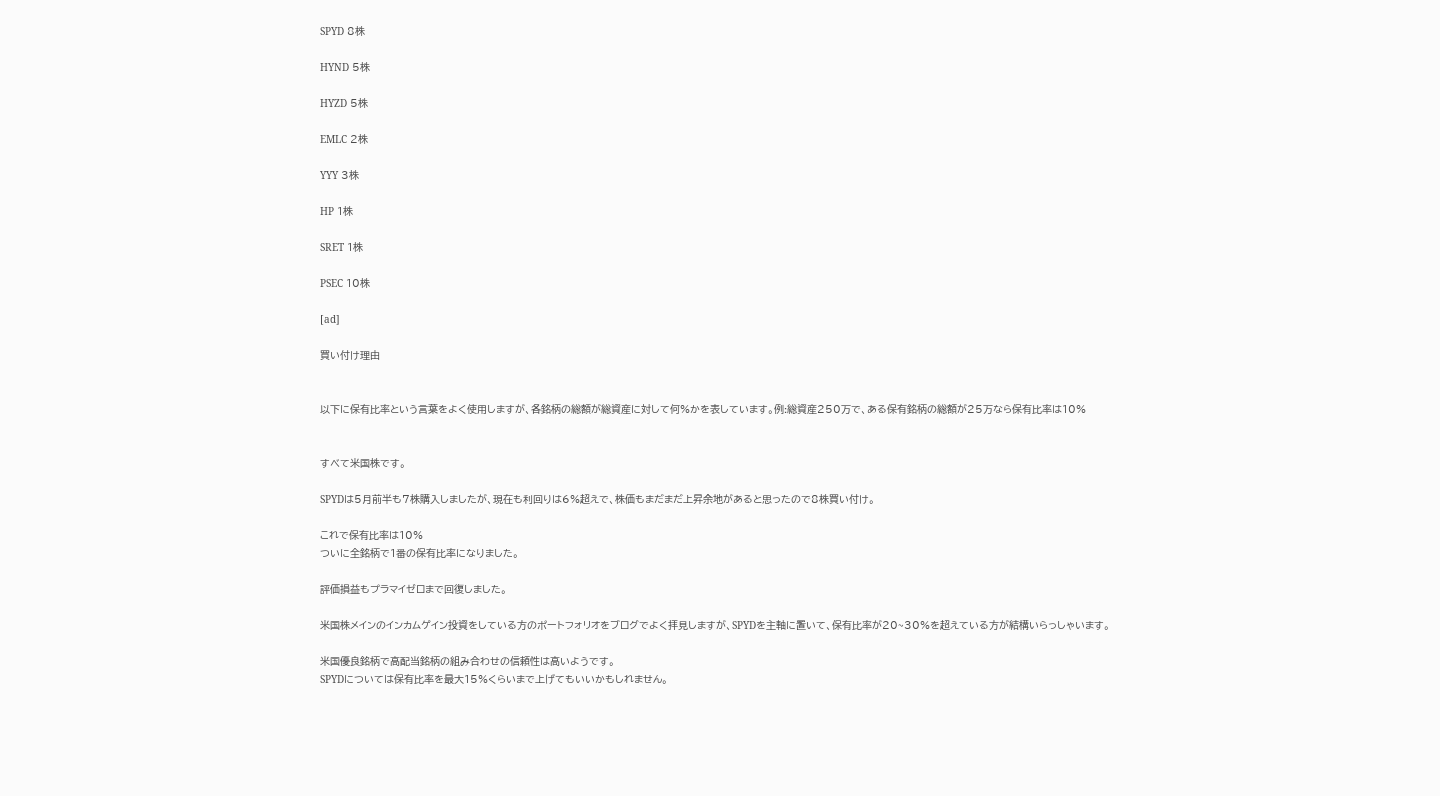SPYD 8株

HYND 5株

HYZD 5株

EMLC 2株

YYY 3株

HP 1株

SRET 1株

PSEC 10株

[ad]

買い付け理由


以下に保有比率という言葉をよく使用しますが、各銘柄の総額が総資産に対して何%かを表しています。例:総資産250万で、ある保有銘柄の総額が25万なら保有比率は10%


すべて米国株です。

SPYDは5月前半も7株購入しましたが、現在も利回りは6%超えで、株価もまだまだ上昇余地があると思ったので8株買い付け。

これで保有比率は10%
ついに全銘柄で1番の保有比率になりました。

評価損益もプラマイゼロまで回復しました。

米国株メインのインカムゲイン投資をしている方のポートフォリオをブログでよく拝見しますが、SPYDを主軸に置いて、保有比率が20~30%を超えている方が結構いらっしゃいます。

米国優良銘柄で高配当銘柄の組み合わせの信頼性は高いようです。
SPYDについては保有比率を最大15%くらいまで上げてもいいかもしれません。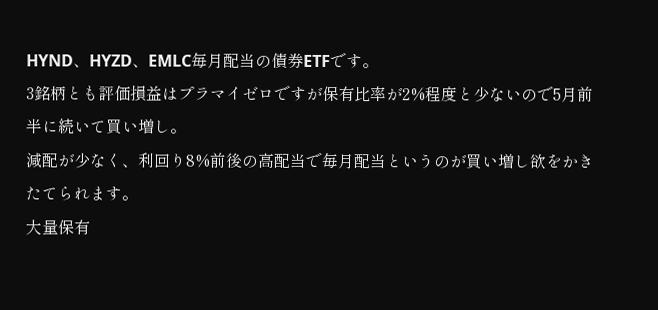HYND、HYZD、EMLC毎月配当の債券ETFです。
3銘柄とも評価損益はプラマイゼロですが保有比率が2%程度と少ないので5月前半に続いて買い増し。
減配が少なく、利回り8%前後の高配当で毎月配当というのが買い増し欲をかきたてられます。
大量保有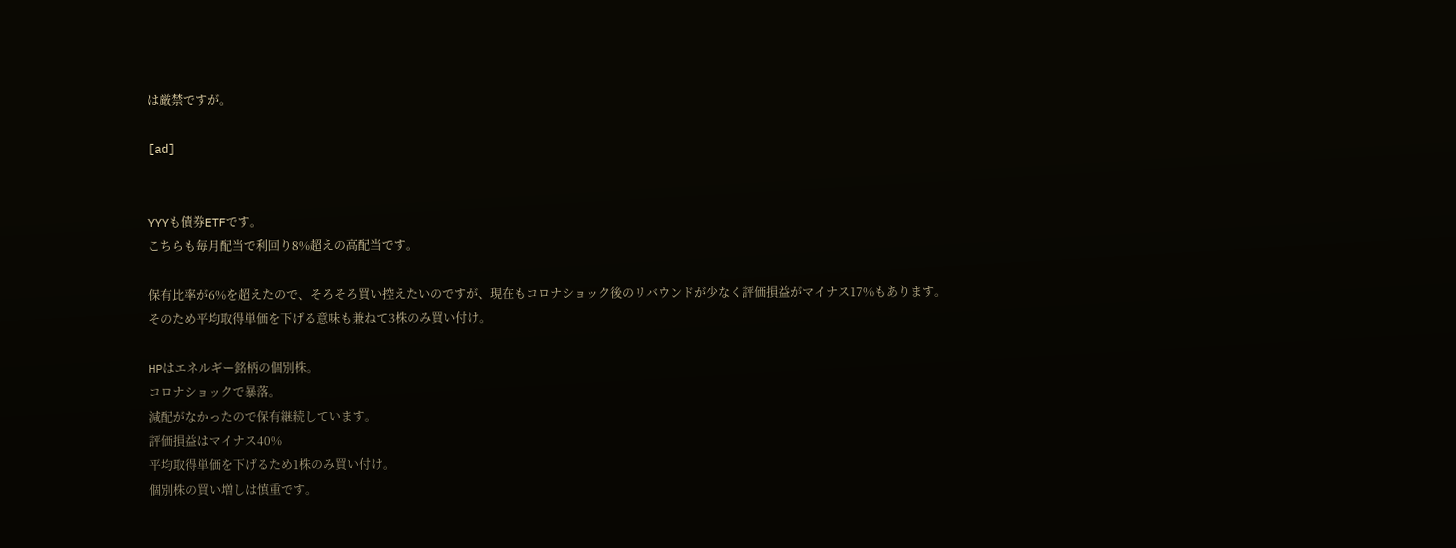は厳禁ですが。

[ad]


YYYも債券ETFです。
こちらも毎月配当で利回り8%超えの高配当です。

保有比率が6%を超えたので、そろそろ買い控えたいのですが、現在もコロナショック後のリバウンドが少なく評価損益がマイナス17%もあります。
そのため平均取得単価を下げる意味も兼ねて3株のみ買い付け。

HPはエネルギー銘柄の個別株。
コロナショックで暴落。
減配がなかったので保有継続しています。
評価損益はマイナス40%
平均取得単価を下げるため1株のみ買い付け。
個別株の買い増しは慎重です。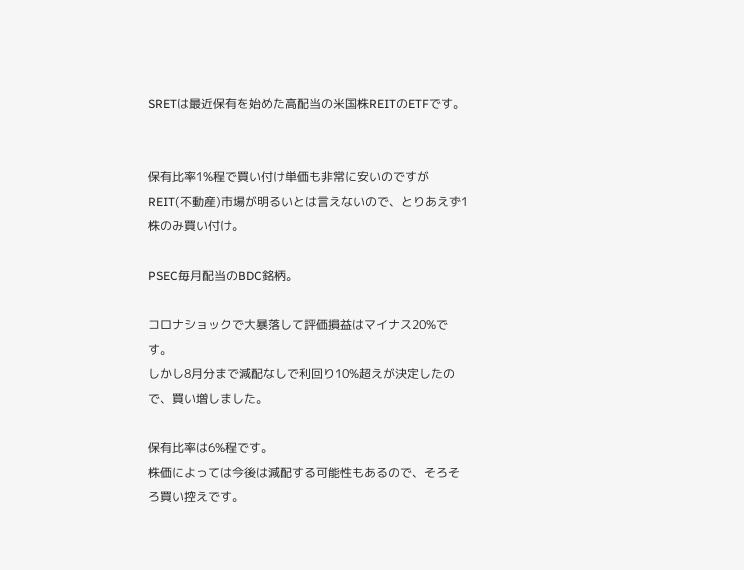SRETは最近保有を始めた高配当の米国株REITのETFです。


保有比率1%程で買い付け単価も非常に安いのですがREIT(不動産)市場が明るいとは言えないので、とりあえず1株のみ買い付け。

PSEC毎月配当のBDC銘柄。

コロナショックで大暴落して評価損益はマイナス20%です。
しかし8月分まで減配なしで利回り10%超えが決定したので、買い増しました。

保有比率は6%程です。
株価によっては今後は減配する可能性もあるので、そろそろ買い控えです。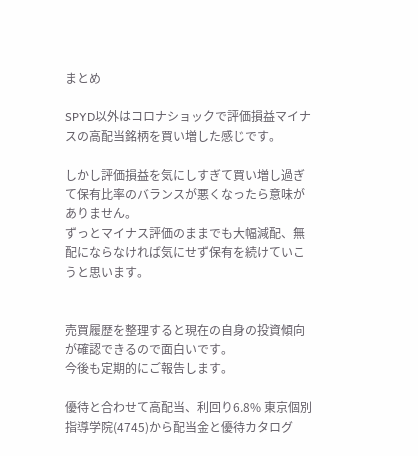まとめ

SPYD以外はコロナショックで評価損益マイナスの高配当銘柄を買い増した感じです。

しかし評価損益を気にしすぎて買い増し過ぎて保有比率のバランスが悪くなったら意味がありません。
ずっとマイナス評価のままでも大幅減配、無配にならなければ気にせず保有を続けていこうと思います。


売買履歴を整理すると現在の自身の投資傾向が確認できるので面白いです。
今後も定期的にご報告します。

優待と合わせて高配当、利回り6.8% 東京個別指導学院(4745)から配当金と優待カタログ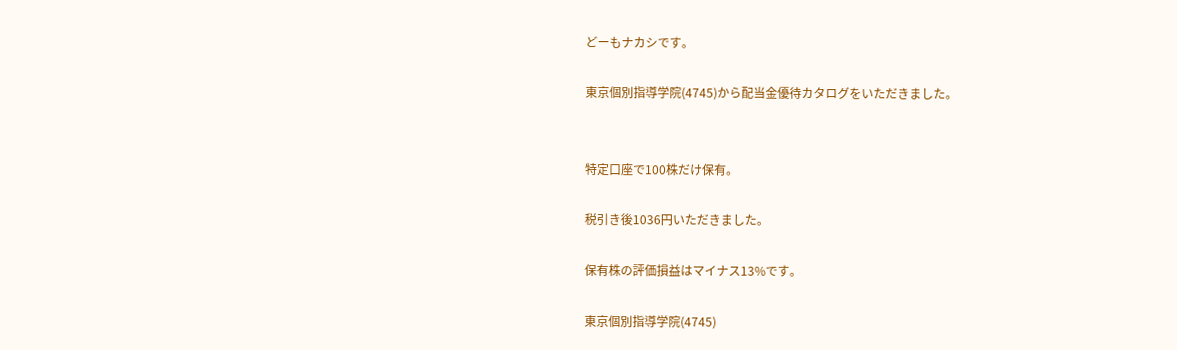どーもナカシです。

東京個別指導学院(4745)から配当金優待カタログをいただきました。


特定口座で100株だけ保有。

税引き後1036円いただきました。

保有株の評価損益はマイナス13%です。

東京個別指導学院(4745)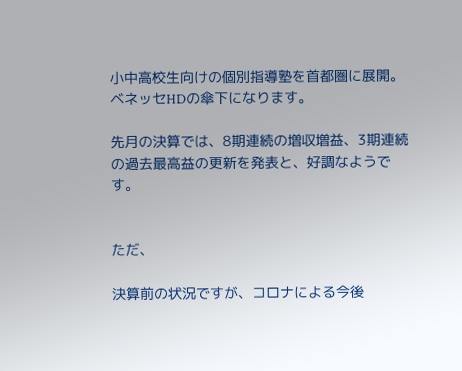小中高校生向けの個別指導塾を首都圏に展開。
ベネッセHDの傘下になります。

先月の決算では、8期連続の増収増益、3期連続の過去最高益の更新を発表と、好調なようです。


ただ、

決算前の状況ですが、コロナによる今後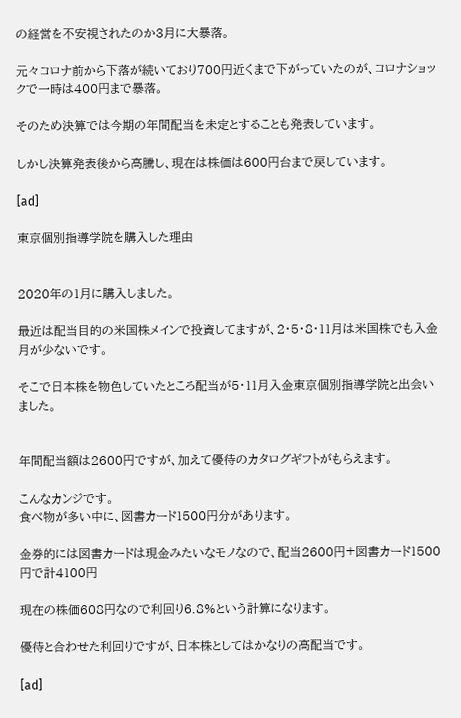の経営を不安視されたのか3月に大暴落。

元々コロナ前から下落が続いており700円近くまで下がっていたのが、コロナショックで一時は400円まで暴落。

そのため決算では今期の年間配当を未定とすることも発表しています。

しかし決算発表後から高騰し、現在は株価は600円台まで戻しています。

[ad]

東京個別指導学院を購入した理由


2020年の1月に購入しました。

最近は配当目的の米国株メインで投資してますが、2・5・8・11月は米国株でも入金月が少ないです。

そこで日本株を物色していたところ配当が5・11月入金東京個別指導学院と出会いました。


年間配当額は2600円ですが、加えて優待のカタログギフトがもらえます。

こんなカンジです。
食べ物が多い中に、図書カード1500円分があります。

金券的には図書カードは現金みたいなモノなので、配当2600円+図書カード1500円で計4100円

現在の株価608円なので利回り6.8%という計算になります。

優待と合わせた利回りですが、日本株としてはかなりの高配当です。

[ad]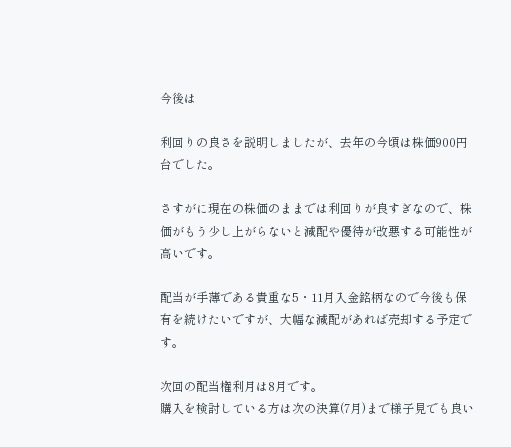今後は

利回りの良さを説明しましたが、去年の今頃は株価900円台でした。

さすがに現在の株価のままでは利回りが良すぎなので、株価がもう少し上がらないと減配や優待が改悪する可能性が高いです。

配当が手薄である貴重な5・11月入金銘柄なので今後も保有を続けたいですが、大幅な減配があれば売却する予定です。

次回の配当権利月は8月です。
購入を検討している方は次の決算(7月)まで様子見でも良い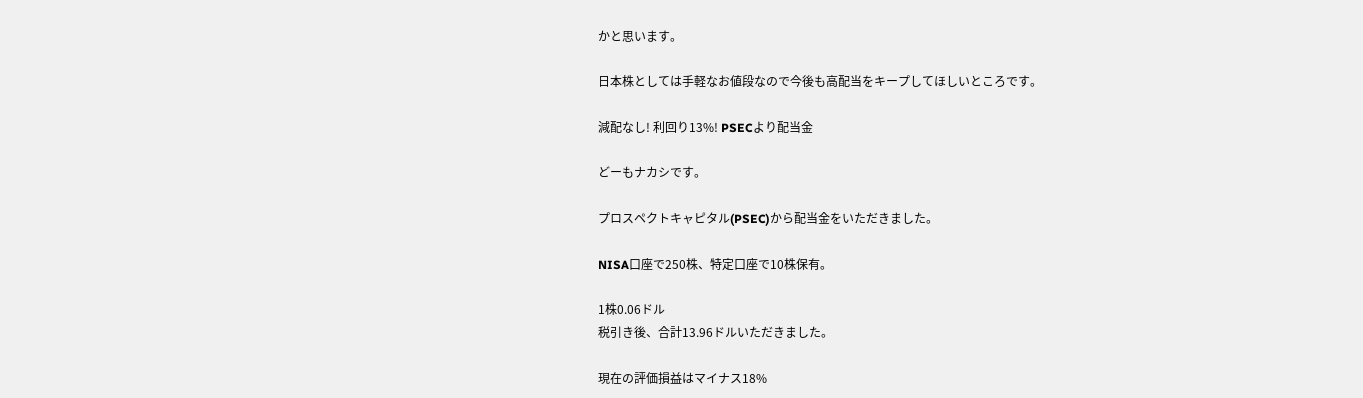かと思います。

日本株としては手軽なお値段なので今後も高配当をキープしてほしいところです。

減配なし! 利回り13%! PSECより配当金

どーもナカシです。

プロスペクトキャピタル(PSEC)から配当金をいただきました。

NISA口座で250株、特定口座で10株保有。

1株0.06ドル
税引き後、合計13.96ドルいただきました。

現在の評価損益はマイナス18%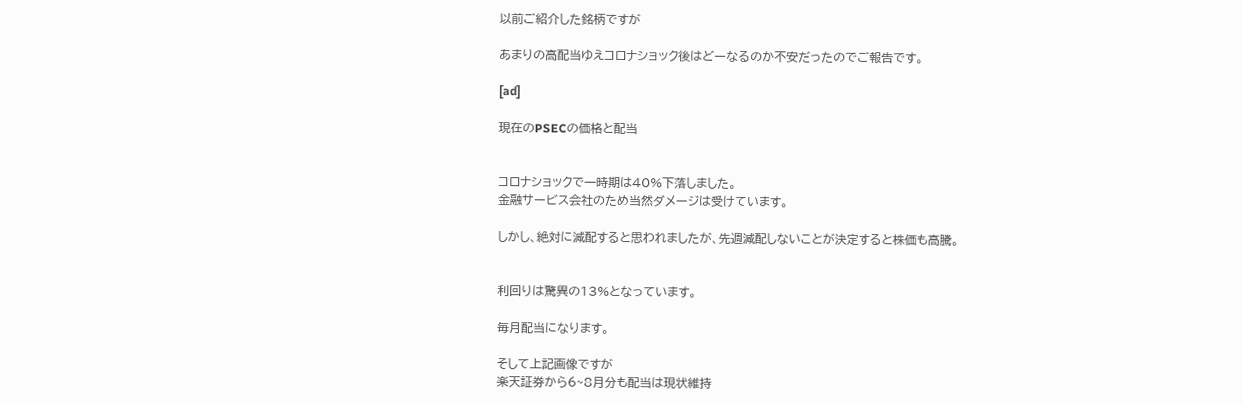以前ご紹介した銘柄ですが

あまりの高配当ゆえコロナショック後はどーなるのか不安だったのでご報告です。

[ad]

現在のPSECの価格と配当


コロナショックで一時期は40%下落しました。
金融サービス会社のため当然ダメージは受けています。

しかし、絶対に減配すると思われましたが、先週減配しないことが決定すると株価も高騰。


利回りは驚異の13%となっています。

毎月配当になります。

そして上記画像ですが
楽天証券から6~8月分も配当は現状維持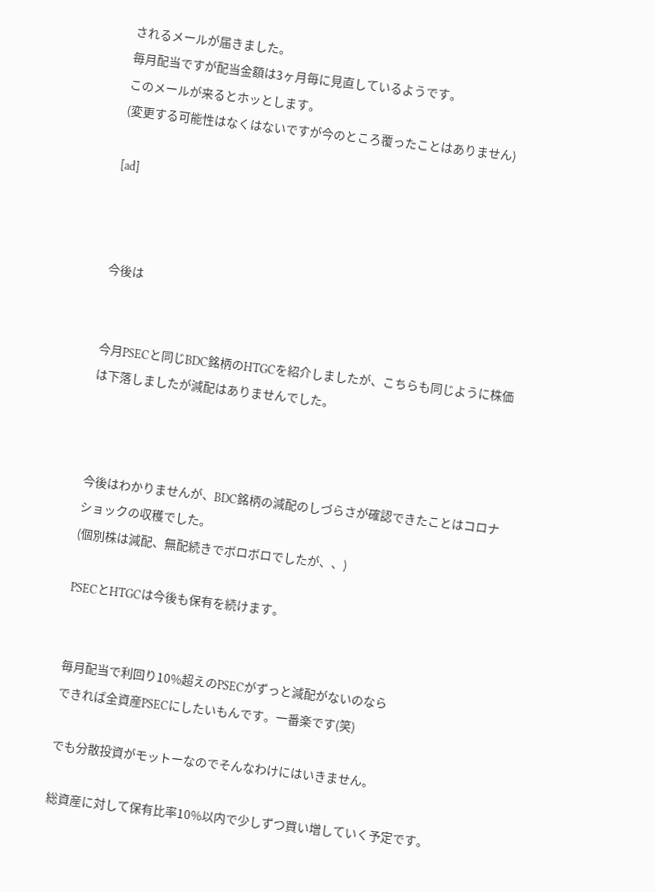されるメールが届きました。
毎月配当ですが配当金額は3ヶ月毎に見直しているようです。
このメールが来るとホッとします。
(変更する可能性はなくはないですが今のところ覆ったことはありません)

[ad]



今後は


今月PSECと同じBDC銘柄のHTGCを紹介しましたが、こちらも同じように株価は下落しましたが減配はありませんでした。



今後はわかりませんが、BDC銘柄の減配のしづらさが確認できたことはコロナショックの収穫でした。
(個別株は減配、無配続きでボロボロでしたが、、)

PSECとHTGCは今後も保有を続けます。


毎月配当で利回り10%超えのPSECがずっと減配がないのなら
できれば全資産PSECにしたいもんです。一番楽です(笑)

でも分散投資がモットーなのでそんなわけにはいきません。

総資産に対して保有比率10%以内で少しずつ買い増していく予定です。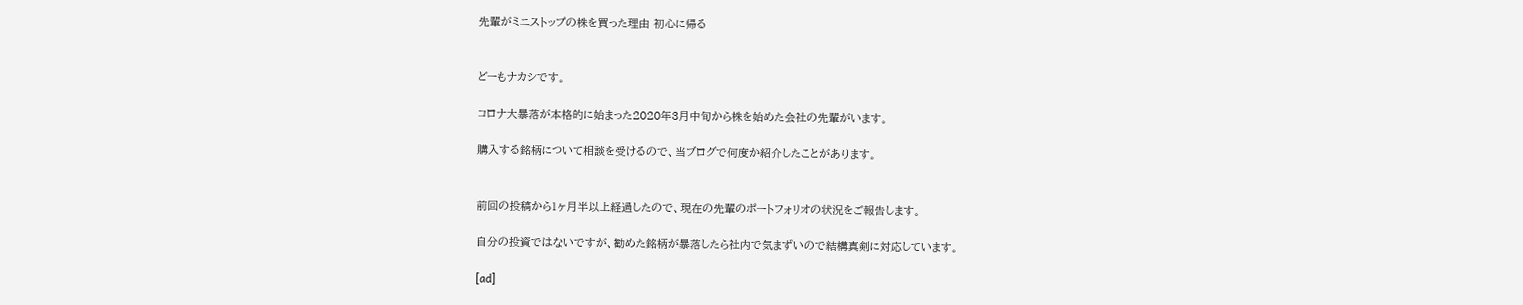先輩がミニストップの株を買った理由 初心に帰る


どーもナカシです。

コロナ大暴落が本格的に始まった2020年3月中旬から株を始めた会社の先輩がいます。

購入する銘柄について相談を受けるので、当ブログで何度か紹介したことがあります。


前回の投稿から1ヶ月半以上経過したので、現在の先輩のポートフォリオの状況をご報告します。

自分の投資ではないですが、勧めた銘柄が暴落したら社内で気まずいので結構真剣に対応しています。

[ad]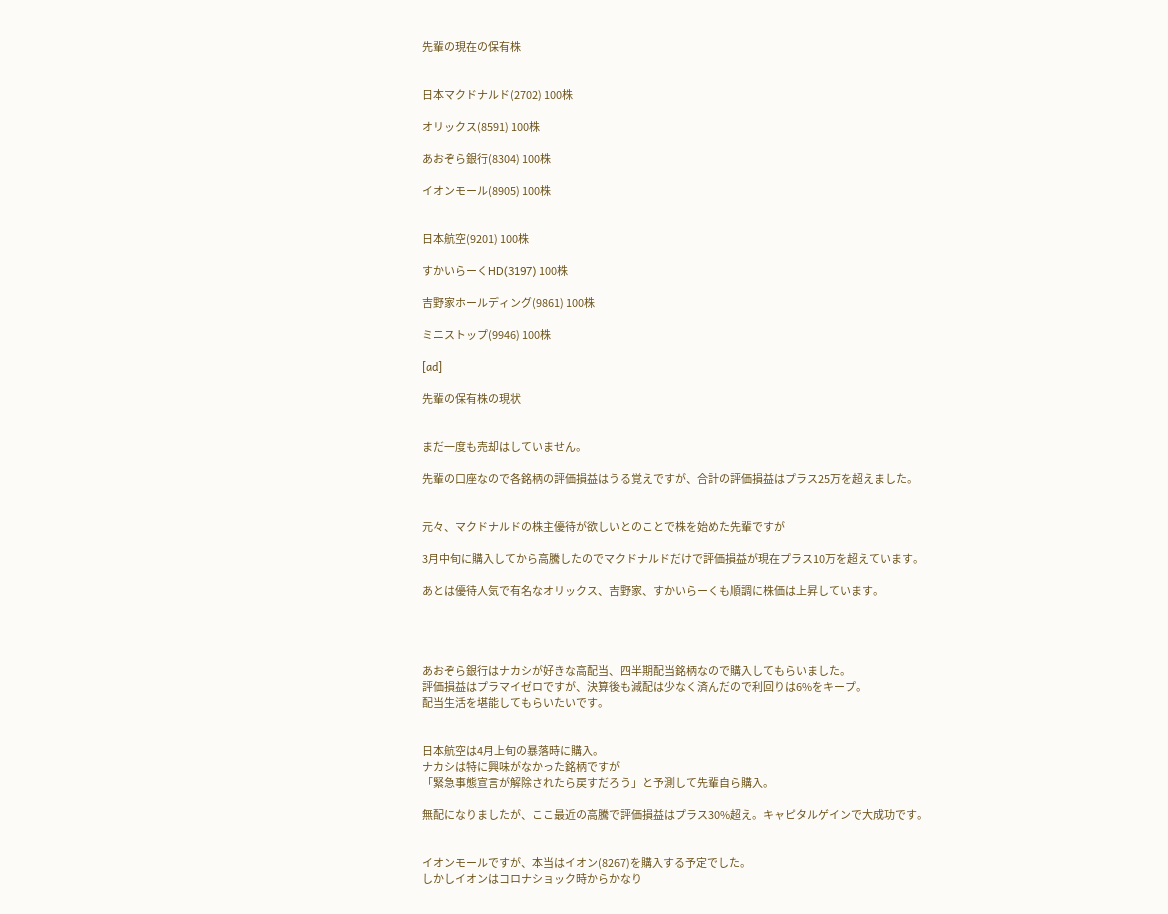先輩の現在の保有株


日本マクドナルド(2702) 100株

オリックス(8591) 100株

あおぞら銀行(8304) 100株

イオンモール(8905) 100株


日本航空(9201) 100株

すかいらーくHD(3197) 100株

吉野家ホールディング(9861) 100株

ミニストップ(9946) 100株

[ad]

先輩の保有株の現状


まだ一度も売却はしていません。

先輩の口座なので各銘柄の評価損益はうる覚えですが、合計の評価損益はプラス25万を超えました。


元々、マクドナルドの株主優待が欲しいとのことで株を始めた先輩ですが

3月中旬に購入してから高騰したのでマクドナルドだけで評価損益が現在プラス10万を超えています。

あとは優待人気で有名なオリックス、吉野家、すかいらーくも順調に株価は上昇しています。




あおぞら銀行はナカシが好きな高配当、四半期配当銘柄なので購入してもらいました。
評価損益はプラマイゼロですが、決算後も減配は少なく済んだので利回りは6%をキープ。
配当生活を堪能してもらいたいです。


日本航空は4月上旬の暴落時に購入。
ナカシは特に興味がなかった銘柄ですが
「緊急事態宣言が解除されたら戻すだろう」と予測して先輩自ら購入。

無配になりましたが、ここ最近の高騰で評価損益はプラス30%超え。キャピタルゲインで大成功です。


イオンモールですが、本当はイオン(8267)を購入する予定でした。
しかしイオンはコロナショック時からかなり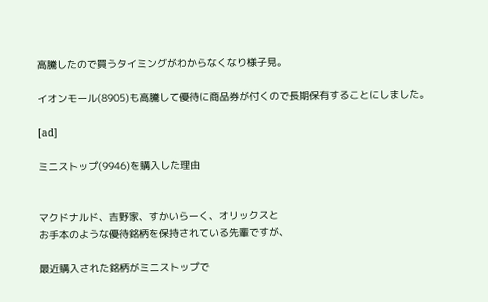高騰したので買うタイミングがわからなくなり様子見。

イオンモール(8905)も高騰して優待に商品券が付くので長期保有することにしました。

[ad]

ミニストップ(9946)を購入した理由


マクドナルド、吉野家、すかいらーく、オリックスと
お手本のような優待銘柄を保持されている先輩ですが、

最近購入された銘柄がミニストップで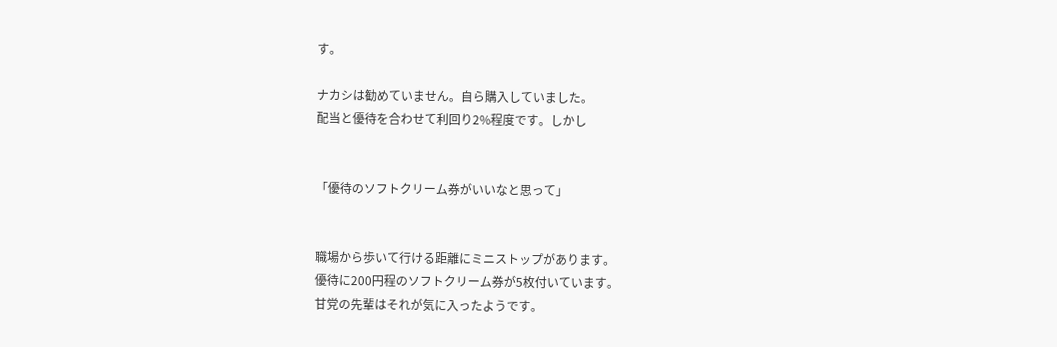す。

ナカシは勧めていません。自ら購入していました。
配当と優待を合わせて利回り2%程度です。しかし


「優待のソフトクリーム券がいいなと思って」


職場から歩いて行ける距離にミニストップがあります。
優待に200円程のソフトクリーム券が5枚付いています。
甘党の先輩はそれが気に入ったようです。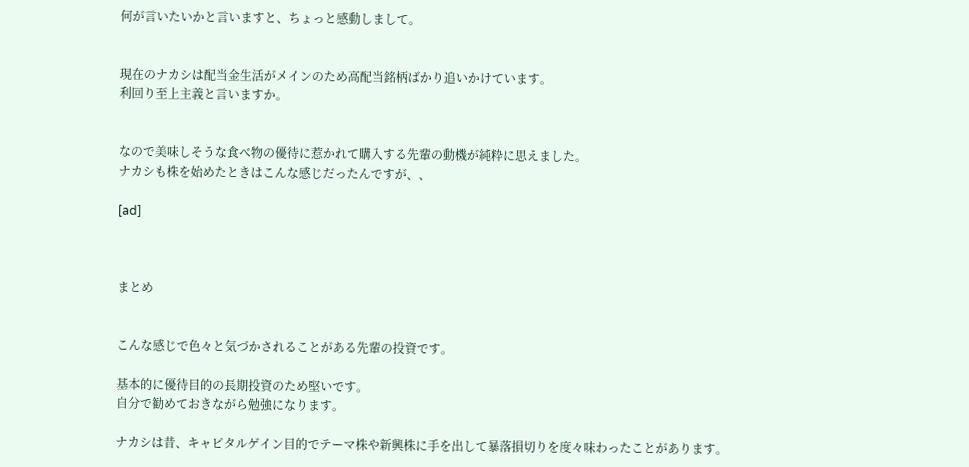何が言いたいかと言いますと、ちょっと感動しまして。


現在のナカシは配当金生活がメインのため高配当銘柄ばかり追いかけています。
利回り至上主義と言いますか。


なので美味しそうな食べ物の優待に惹かれて購入する先輩の動機が純粋に思えました。
ナカシも株を始めたときはこんな感じだったんですが、、

[ad]



まとめ


こんな感じで色々と気づかされることがある先輩の投資です。

基本的に優待目的の長期投資のため堅いです。
自分で勧めておきながら勉強になります。

ナカシは昔、キャピタルゲイン目的でテーマ株や新興株に手を出して暴落損切りを度々味わったことがあります。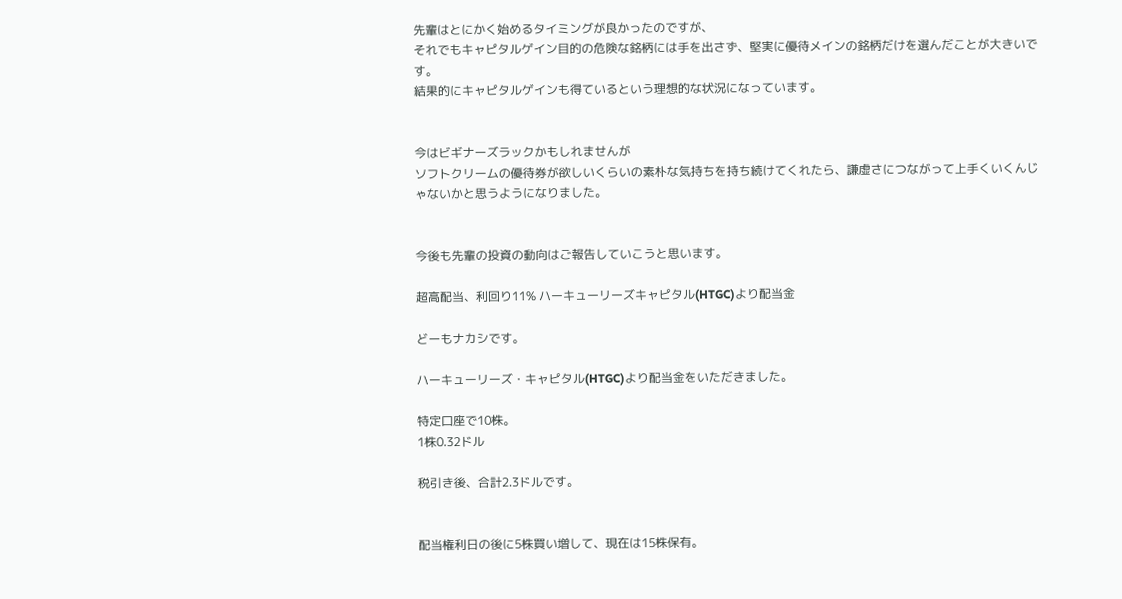先輩はとにかく始めるタイミングが良かったのですが、
それでもキャピタルゲイン目的の危険な銘柄には手を出さず、堅実に優待メインの銘柄だけを選んだことが大きいです。
結果的にキャピタルゲインも得ているという理想的な状況になっています。


今はビギナーズラックかもしれませんが
ソフトクリームの優待券が欲しいくらいの素朴な気持ちを持ち続けてくれたら、謙虚さにつながって上手くいくんじゃないかと思うようになりました。


今後も先輩の投資の動向はご報告していこうと思います。

超高配当、利回り11% ハーキューリーズキャピタル(HTGC)より配当金

どーもナカシです。

ハーキューリーズ・キャピタル(HTGC)より配当金をいただきました。

特定口座で10株。
1株0.32ドル

税引き後、合計2.3ドルです。


配当権利日の後に5株買い増して、現在は15株保有。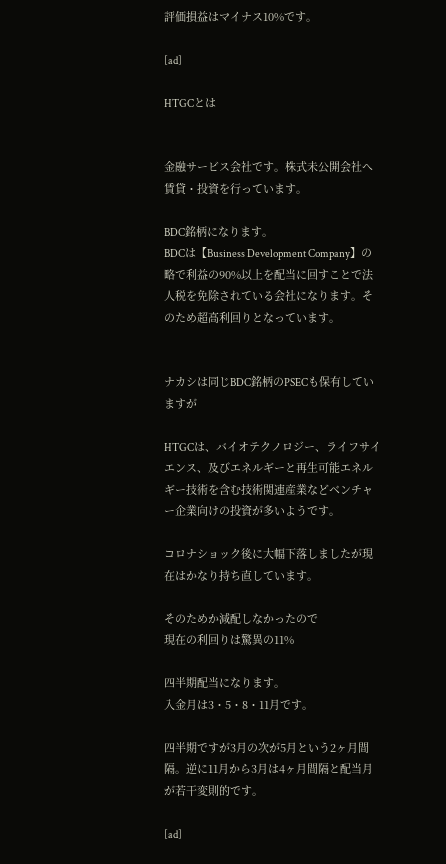評価損益はマイナス10%です。

[ad]

HTGCとは


金融サービス会社です。株式未公開会社へ賃貸・投資を行っています。

BDC銘柄になります。
BDCは【Business Development Company】の略で利益の90%以上を配当に回すことで法人税を免除されている会社になります。そのため超高利回りとなっています。


ナカシは同じBDC銘柄のPSECも保有していますが

HTGCは、バイオテクノロジー、ライフサイエンス、及びエネルギーと再生可能エネルギー技術を含む技術関連産業などベンチャー企業向けの投資が多いようです。

コロナショック後に大幅下落しましたが現在はかなり持ち直しています。

そのためか減配しなかったので
現在の利回りは驚異の11%

四半期配当になります。
入金月は3・5・8・11月です。

四半期ですが3月の次が5月という2ヶ月間隔。逆に11月から3月は4ヶ月間隔と配当月が若干変則的です。

[ad]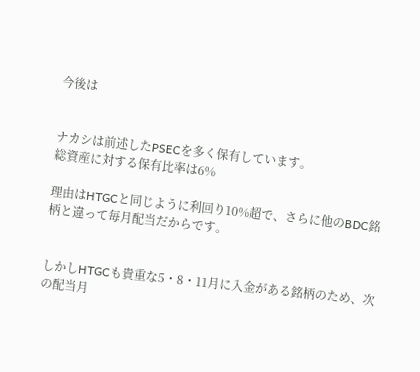今後は


ナカシは前述したPSECを多く保有しています。
総資産に対する保有比率は6%

理由はHTGCと同じように利回り10%超で、さらに他のBDC銘柄と違って毎月配当だからです。


しかしHTGCも貴重な5・8・11月に入金がある銘柄のため、次の配当月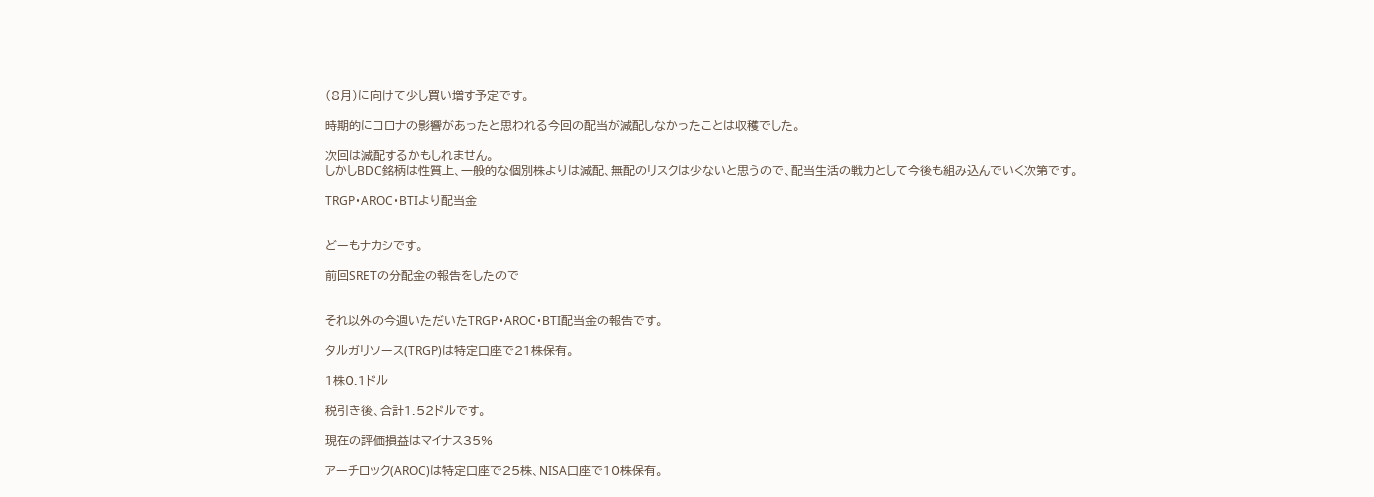(8月)に向けて少し買い増す予定です。

時期的にコロナの影響があったと思われる今回の配当が減配しなかったことは収穫でした。

次回は減配するかもしれません。
しかしBDC銘柄は性質上、一般的な個別株よりは減配、無配のリスクは少ないと思うので、配当生活の戦力として今後も組み込んでいく次第です。

TRGP・AROC・BTIより配当金


どーもナカシです。

前回SRETの分配金の報告をしたので


それ以外の今週いただいたTRGP・AROC・BTI配当金の報告です。

タルガリソース(TRGP)は特定口座で21株保有。

1株0.1ドル

税引き後、合計1.52ドルです。

現在の評価損益はマイナス35%

アーチロック(AROC)は特定口座で25株、NISA口座で10株保有。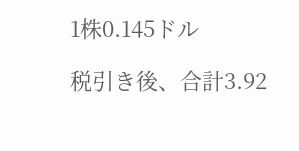1株0.145ドル

税引き後、合計3.92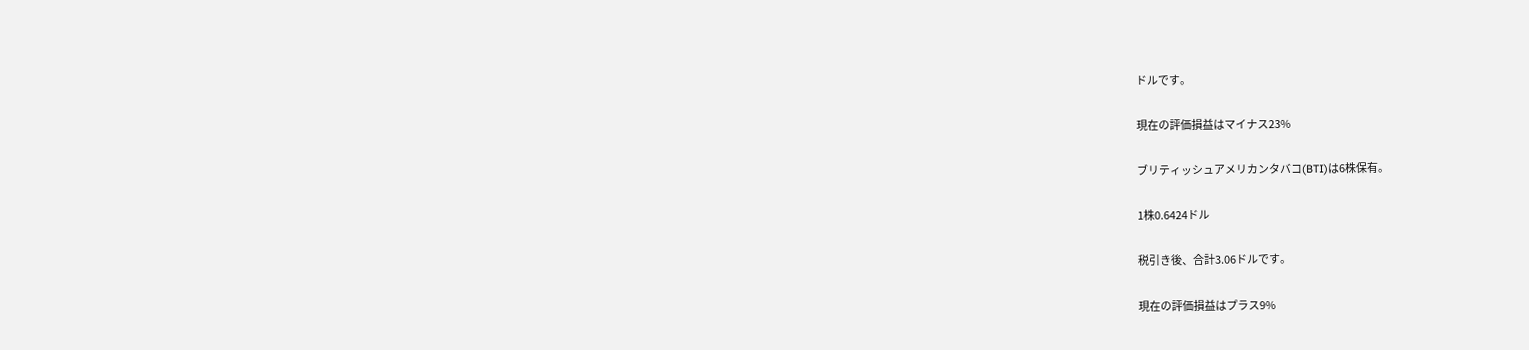ドルです。

現在の評価損益はマイナス23%

ブリティッシュアメリカンタバコ(BTI)は6株保有。

1株0.6424ドル

税引き後、合計3.06ドルです。

現在の評価損益はプラス9%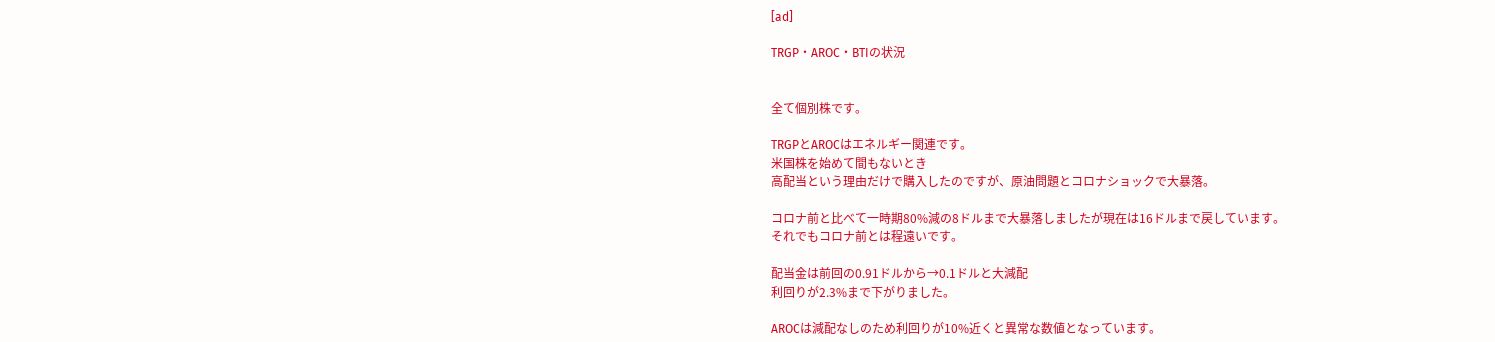[ad]

TRGP・AROC・BTIの状況


全て個別株です。

TRGPとAROCはエネルギー関連です。
米国株を始めて間もないとき
高配当という理由だけで購入したのですが、原油問題とコロナショックで大暴落。

コロナ前と比べて一時期80%減の8ドルまで大暴落しましたが現在は16ドルまで戻しています。
それでもコロナ前とは程遠いです。

配当金は前回の0.91ドルから→0.1ドルと大減配
利回りが2.3%まで下がりました。

AROCは減配なしのため利回りが10%近くと異常な数値となっています。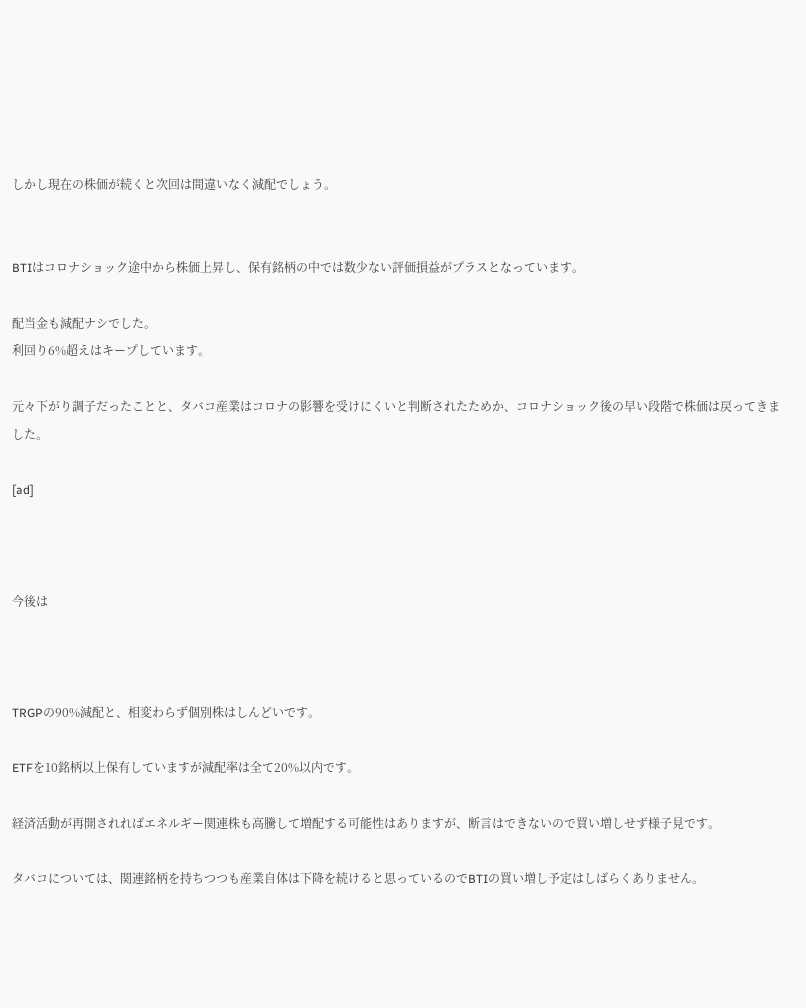しかし現在の株価が続くと次回は間違いなく減配でしょう。


BTIはコロナショック途中から株価上昇し、保有銘柄の中では数少ない評価損益がプラスとなっています。

配当金も減配ナシでした。
利回り6%超えはキープしています。

元々下がり調子だったことと、タバコ産業はコロナの影響を受けにくいと判断されたためか、コロナショック後の早い段階で株価は戻ってきました。

[ad]



今後は



TRGPの90%減配と、相変わらず個別株はしんどいです。

ETFを10銘柄以上保有していますが減配率は全て20%以内です。

経済活動が再開されればエネルギー関連株も高騰して増配する可能性はありますが、断言はできないので買い増しせず様子見です。

タバコについては、関連銘柄を持ちつつも産業自体は下降を続けると思っているのでBTIの買い増し予定はしばらくありません。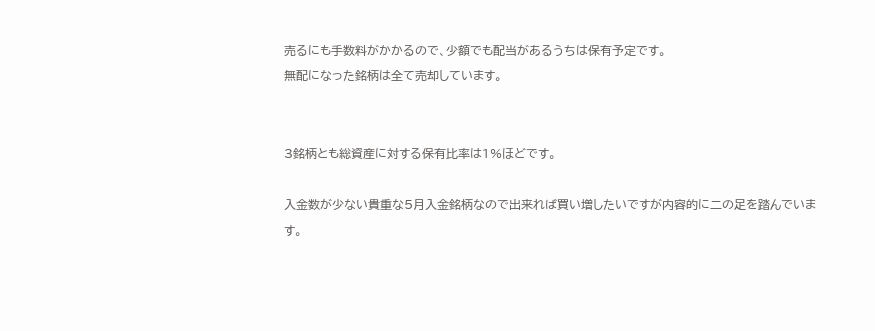売るにも手数料がかかるので、少額でも配当があるうちは保有予定です。
無配になった銘柄は全て売却しています。


3銘柄とも総資産に対する保有比率は1%ほどです。

入金数が少ない貴重な5月入金銘柄なので出来れば買い増したいですが内容的に二の足を踏んでいます。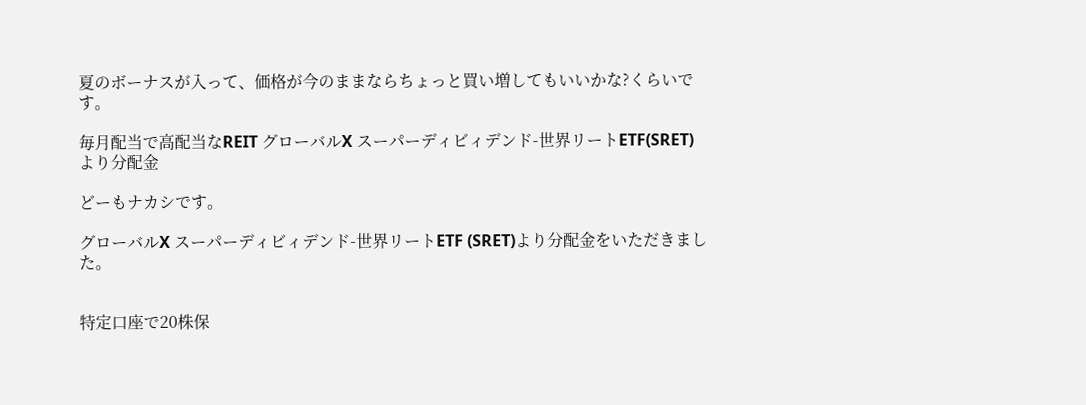夏のボーナスが入って、価格が今のままならちょっと買い増してもいいかな?くらいです。

毎月配当で高配当なREIT グローバルX スーパーディビィデンド-世界リートETF(SRET)より分配金

どーもナカシです。

グローバルX スーパーディビィデンド-世界リートETF (SRET)より分配金をいただきました。


特定口座で20株保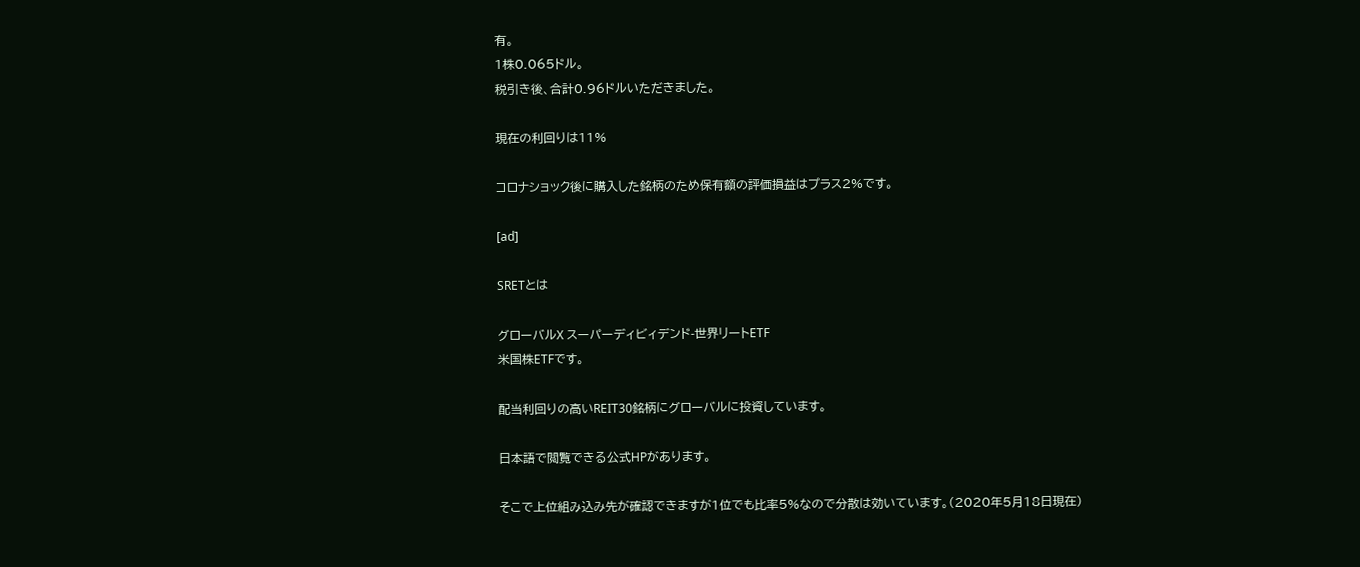有。
1株0.065ドル。
税引き後、合計0.96ドルいただきました。

現在の利回りは11%

コロナショック後に購入した銘柄のため保有額の評価損益はプラス2%です。

[ad]

SRETとは

グローバルX スーパーディビィデンド-世界リートETF
米国株ETFです。

配当利回りの高いREIT30銘柄にグローバルに投資しています。

日本語で閲覧できる公式HPがあります。

そこで上位組み込み先が確認できますが1位でも比率5%なので分散は効いています。(2020年5月18日現在)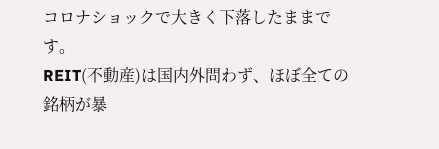コロナショックで大きく下落したままです。
REIT(不動産)は国内外問わず、ほぼ全ての銘柄が暴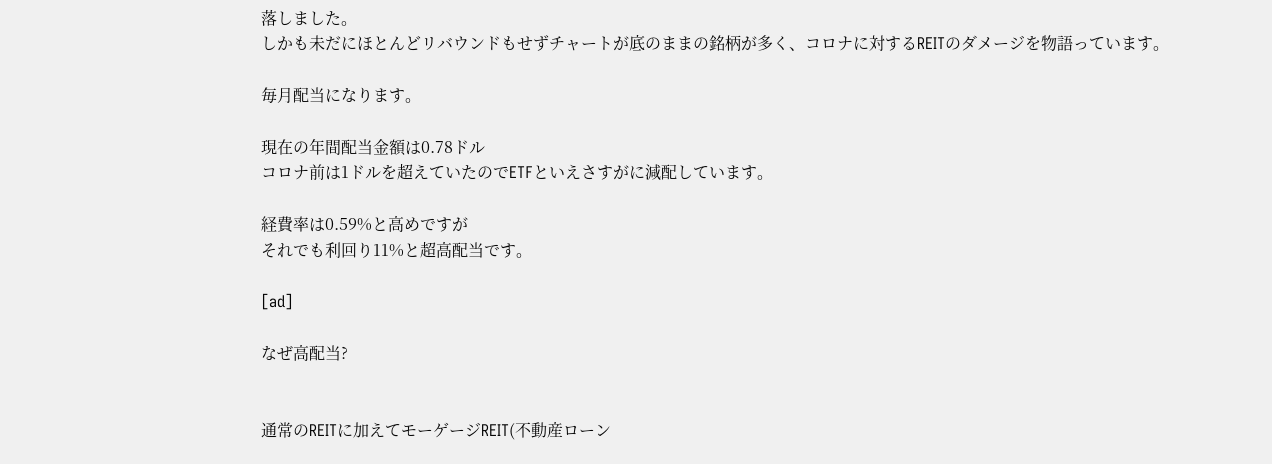落しました。
しかも未だにほとんどリバウンドもせずチャートが底のままの銘柄が多く、コロナに対するREITのダメージを物語っています。

毎月配当になります。

現在の年間配当金額は0.78ドル
コロナ前は1ドルを超えていたのでETFといえさすがに減配しています。

経費率は0.59%と高めですが
それでも利回り11%と超高配当です。

[ad]

なぜ高配当?


通常のREITに加えてモーゲージREIT(不動産ローン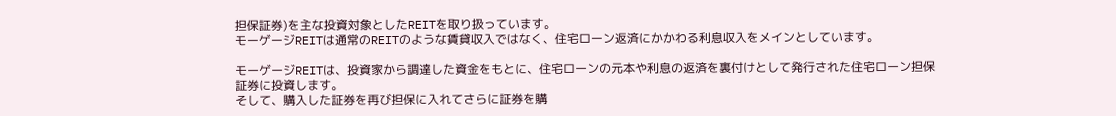担保証券)を主な投資対象としたREITを取り扱っています。
モーゲージREITは通常のREITのような賃貸収入ではなく、住宅ローン返済にかかわる利息収入をメインとしています。

モーゲージREITは、投資家から調達した資金をもとに、住宅ローンの元本や利息の返済を裏付けとして発行された住宅ローン担保証券に投資します。
そして、購入した証券を再び担保に入れてさらに証券を購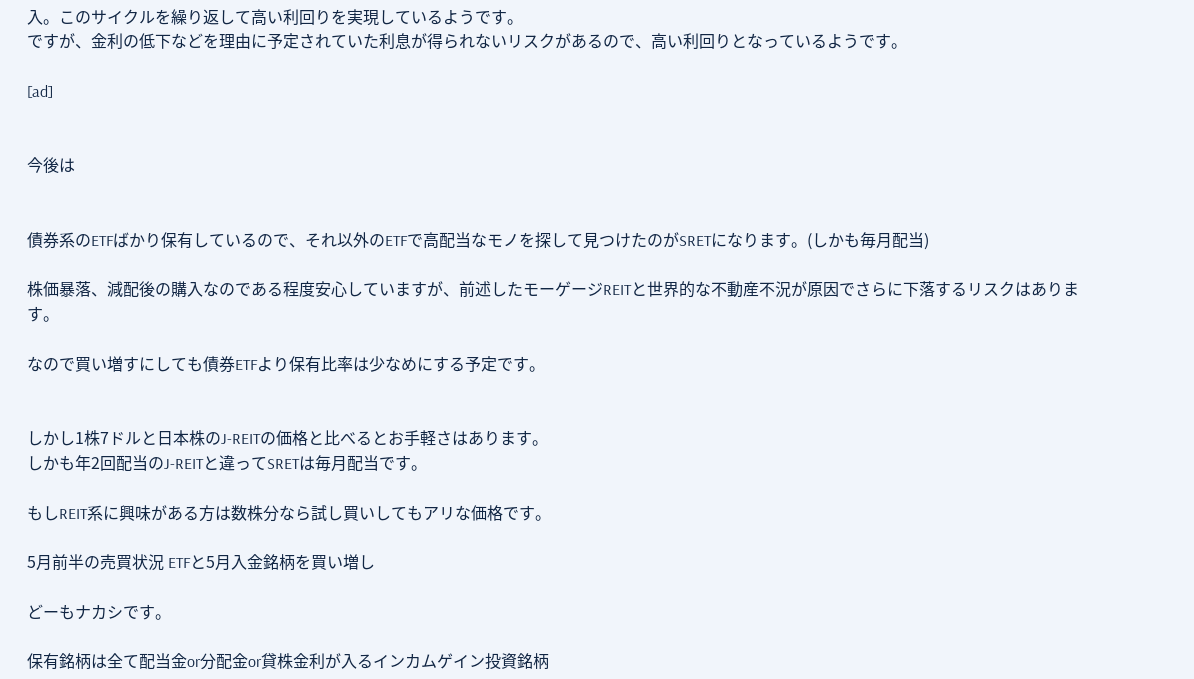入。このサイクルを繰り返して高い利回りを実現しているようです。
ですが、金利の低下などを理由に予定されていた利息が得られないリスクがあるので、高い利回りとなっているようです。

[ad]


今後は


債券系のETFばかり保有しているので、それ以外のETFで高配当なモノを探して見つけたのがSRETになります。(しかも毎月配当)

株価暴落、減配後の購入なのである程度安心していますが、前述したモーゲージREITと世界的な不動産不況が原因でさらに下落するリスクはあります。

なので買い増すにしても債券ETFより保有比率は少なめにする予定です。


しかし1株7ドルと日本株のJ-REITの価格と比べるとお手軽さはあります。
しかも年2回配当のJ-REITと違ってSRETは毎月配当です。

もしREIT系に興味がある方は数株分なら試し買いしてもアリな価格です。

5月前半の売買状況 ETFと5月入金銘柄を買い増し

どーもナカシです。

保有銘柄は全て配当金or分配金or貸株金利が入るインカムゲイン投資銘柄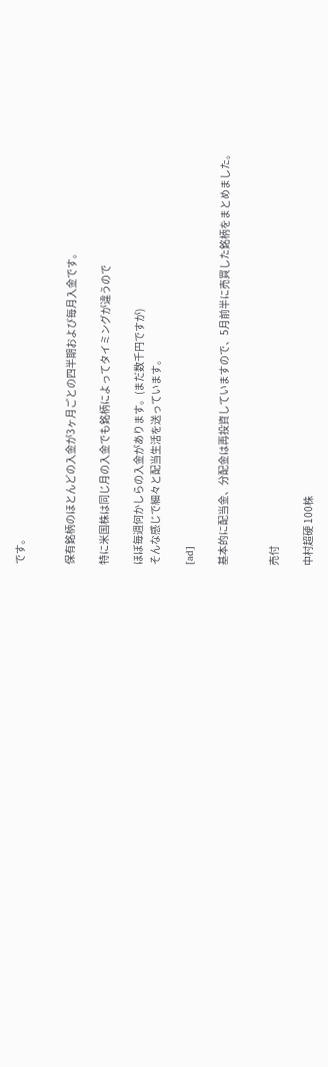です。


保有銘柄のほとんどの入金が3ヶ月ごとの四半期および毎月入金です。

特に米国株は同じ月の入金でも銘柄によってタイミングが違うので

ほぼ毎週何かしらの入金があります。(まだ数千円ですが)
そんな感じで細々と配当生活を送っています。

[ad]

基本的に配当金、分配金は再投資していますので、5月前半に売買した銘柄をまとめました。


売付

中村超硬 100株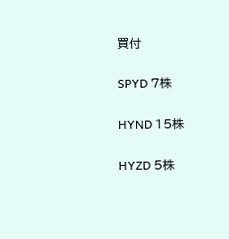買付

SPYD 7株

HYND 15株

HYZD 5株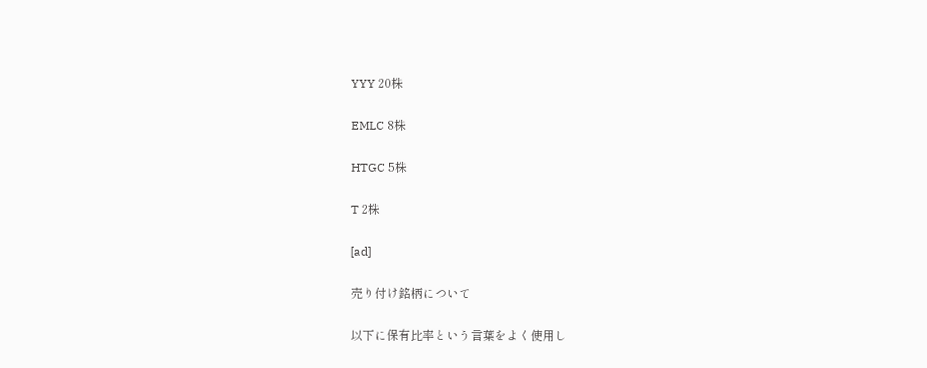YYY 20株

EMLC 8株

HTGC 5株

T 2株

[ad]

売り付け銘柄について

以下に保有比率という言葉をよく使用し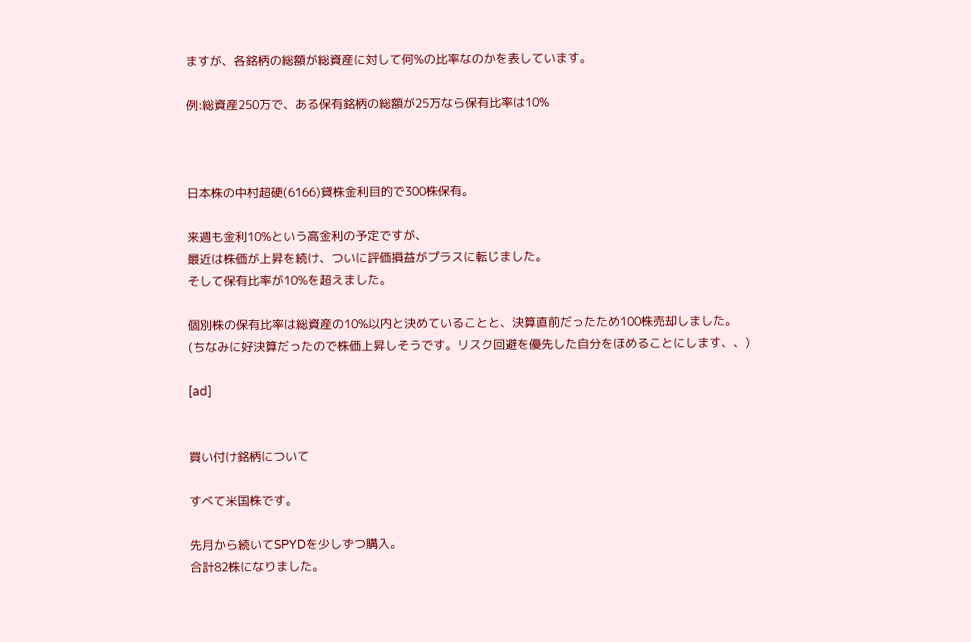ますが、各銘柄の総額が総資産に対して何%の比率なのかを表しています。

例:総資産250万で、ある保有銘柄の総額が25万なら保有比率は10%



日本株の中村超硬(6166)貸株金利目的で300株保有。

来週も金利10%という高金利の予定ですが、
最近は株価が上昇を続け、ついに評価損益がプラスに転じました。
そして保有比率が10%を超えました。

個別株の保有比率は総資産の10%以内と決めていることと、決算直前だったため100株売却しました。
(ちなみに好決算だったので株価上昇しそうです。リスク回避を優先した自分をほめることにします、、)

[ad]


買い付け銘柄について

すべて米国株です。

先月から続いてSPYDを少しずつ購入。
合計82株になりました。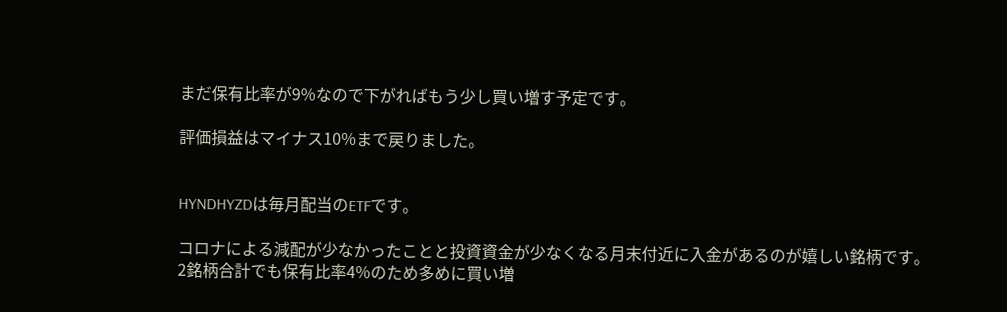まだ保有比率が9%なので下がればもう少し買い増す予定です。

評価損益はマイナス10%まで戻りました。


HYNDHYZDは毎月配当のETFです。

コロナによる減配が少なかったことと投資資金が少なくなる月末付近に入金があるのが嬉しい銘柄です。
2銘柄合計でも保有比率4%のため多めに買い増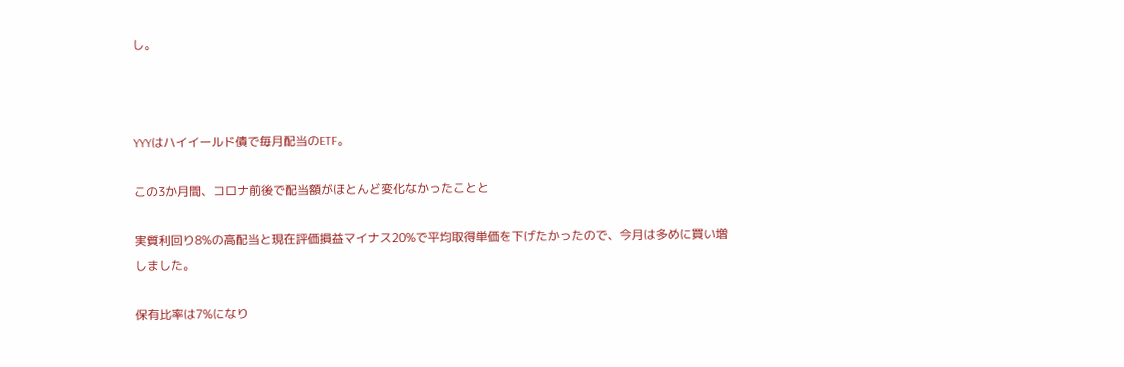し。



YYYはハイイールド債で毎月配当のETF。

この3か月間、コロナ前後で配当額がほとんど変化なかったことと

実質利回り8%の高配当と現在評価損益マイナス20%で平均取得単価を下げたかったので、今月は多めに買い増しました。

保有比率は7%になり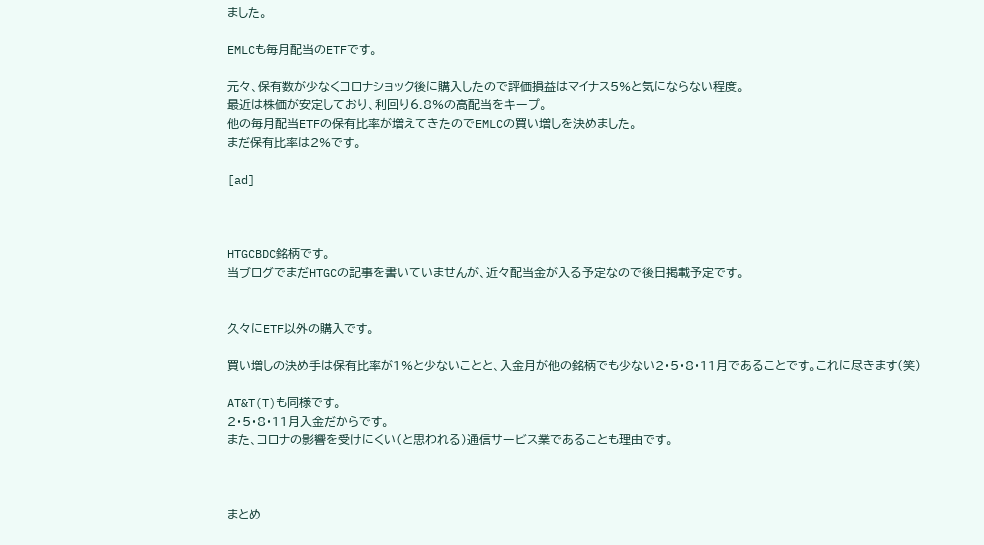ました。

EMLCも毎月配当のETFです。

元々、保有数が少なくコロナショック後に購入したので評価損益はマイナス5%と気にならない程度。
最近は株価が安定しており、利回り6.8%の高配当をキープ。
他の毎月配当ETFの保有比率が増えてきたのでEMLCの買い増しを決めました。
まだ保有比率は2%です。

[ad]



HTGCBDC銘柄です。
当ブログでまだHTGCの記事を書いていませんが、近々配当金が入る予定なので後日掲載予定です。


久々にETF以外の購入です。

買い増しの決め手は保有比率が1%と少ないことと、入金月が他の銘柄でも少ない2・5・8・11月であることです。これに尽きます(笑)

AT&T(T)も同様です。
2・5・8・11月入金だからです。
また、コロナの影響を受けにくい(と思われる)通信サービス業であることも理由です。



まとめ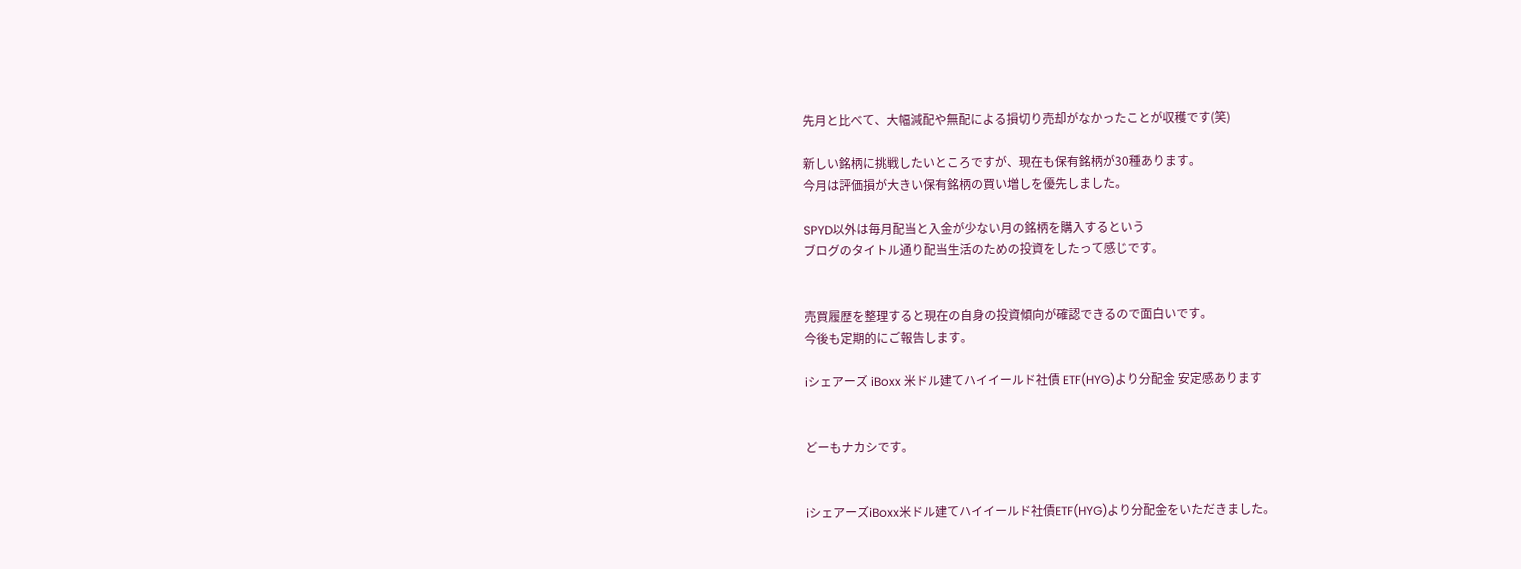先月と比べて、大幅減配や無配による損切り売却がなかったことが収穫です(笑)

新しい銘柄に挑戦したいところですが、現在も保有銘柄が30種あります。
今月は評価損が大きい保有銘柄の買い増しを優先しました。

SPYD以外は毎月配当と入金が少ない月の銘柄を購入するという
ブログのタイトル通り配当生活のための投資をしたって感じです。


売買履歴を整理すると現在の自身の投資傾向が確認できるので面白いです。
今後も定期的にご報告します。

iシェアーズ iBoxx 米ドル建てハイイールド社債 ETF(HYG)より分配金 安定感あります


どーもナカシです。


iシェアーズiBoxx米ドル建てハイイールド社債ETF(HYG)より分配金をいただきました。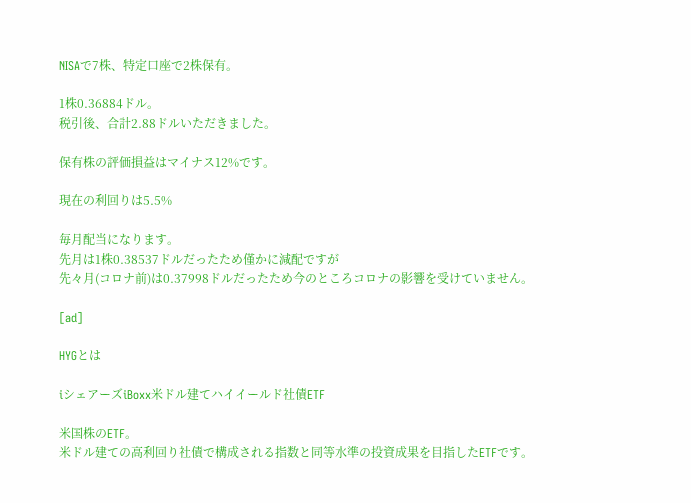NISAで7株、特定口座で2株保有。

1株0.36884ドル。
税引後、合計2.88ドルいただきました。

保有株の評価損益はマイナス12%です。

現在の利回りは5.5%

毎月配当になります。
先月は1株0.38537ドルだったため僅かに減配ですが
先々月(コロナ前)は0.37998ドルだったため今のところコロナの影響を受けていません。

[ad]

HYGとは

iシェアーズiBoxx米ドル建てハイイールド社債ETF

米国株のETF。
米ドル建ての高利回り社債で構成される指数と同等水準の投資成果を目指したETFです。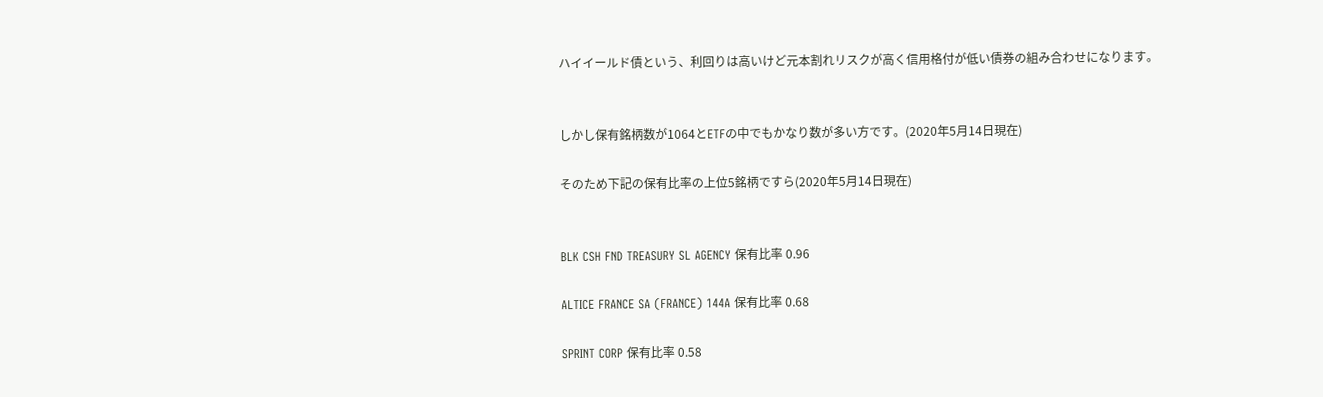ハイイールド債という、利回りは高いけど元本割れリスクが高く信用格付が低い債券の組み合わせになります。


しかし保有銘柄数が1064とETFの中でもかなり数が多い方です。(2020年5月14日現在)

そのため下記の保有比率の上位5銘柄ですら(2020年5月14日現在)


BLK CSH FND TREASURY SL AGENCY 保有比率 0.96

ALTICE FRANCE SA (FRANCE) 144A 保有比率 0.68

SPRINT CORP 保有比率 0.58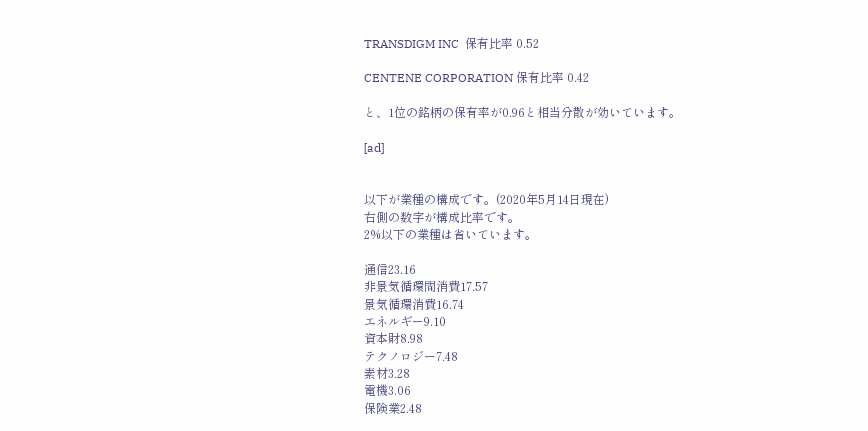TRANSDIGM INC  保有比率 0.52

CENTENE CORPORATION 保有比率 0.42

と、1位の銘柄の保有率が0.96と相当分散が効いています。

[ad]


以下が業種の構成です。(2020年5月14日現在)
右側の数字が構成比率です。
2%以下の業種は省いています。

通信23.16
非景気循環間消費17.57
景気循環消費16.74
エネルギー9.10
資本財8.98
テクノロジー7.48
素材3.28
電機3.06
保険業2.48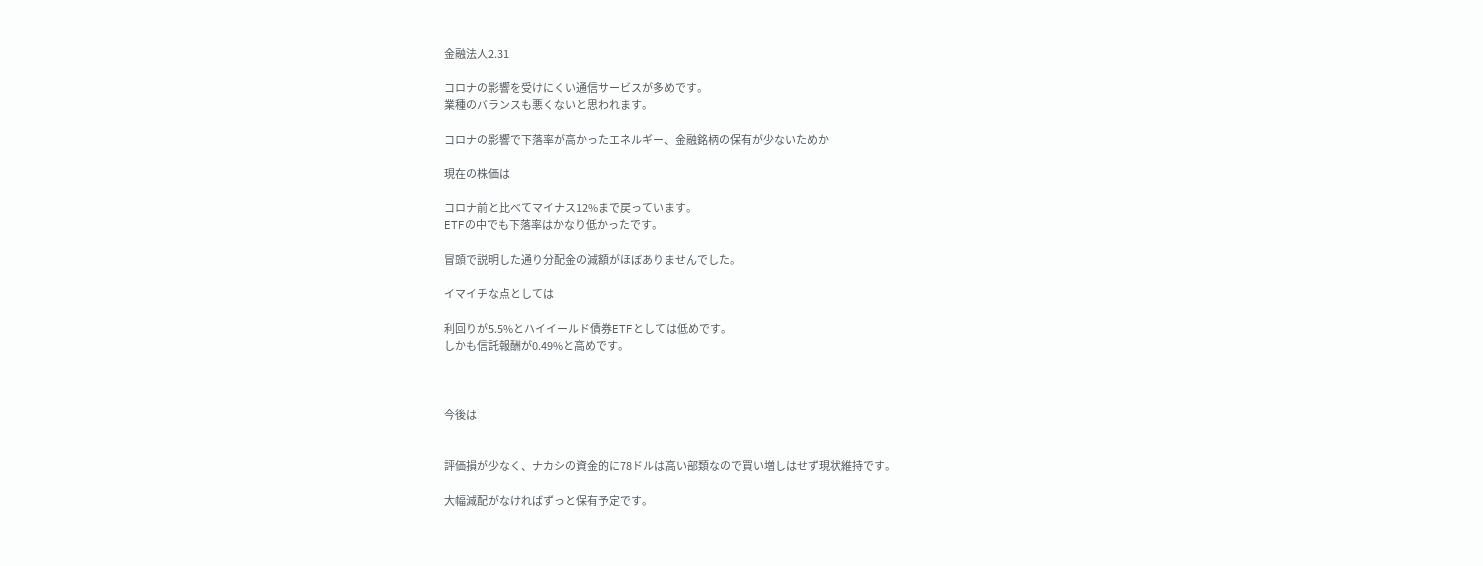金融法人2.31

コロナの影響を受けにくい通信サービスが多めです。
業種のバランスも悪くないと思われます。

コロナの影響で下落率が高かったエネルギー、金融銘柄の保有が少ないためか

現在の株価は

コロナ前と比べてマイナス12%まで戻っています。
ETFの中でも下落率はかなり低かったです。

冒頭で説明した通り分配金の減額がほぼありませんでした。

イマイチな点としては

利回りが5.5%とハイイールド債券ETFとしては低めです。
しかも信託報酬が0.49%と高めです。



今後は


評価損が少なく、ナカシの資金的に78ドルは高い部類なので買い増しはせず現状維持です。

大幅減配がなければずっと保有予定です。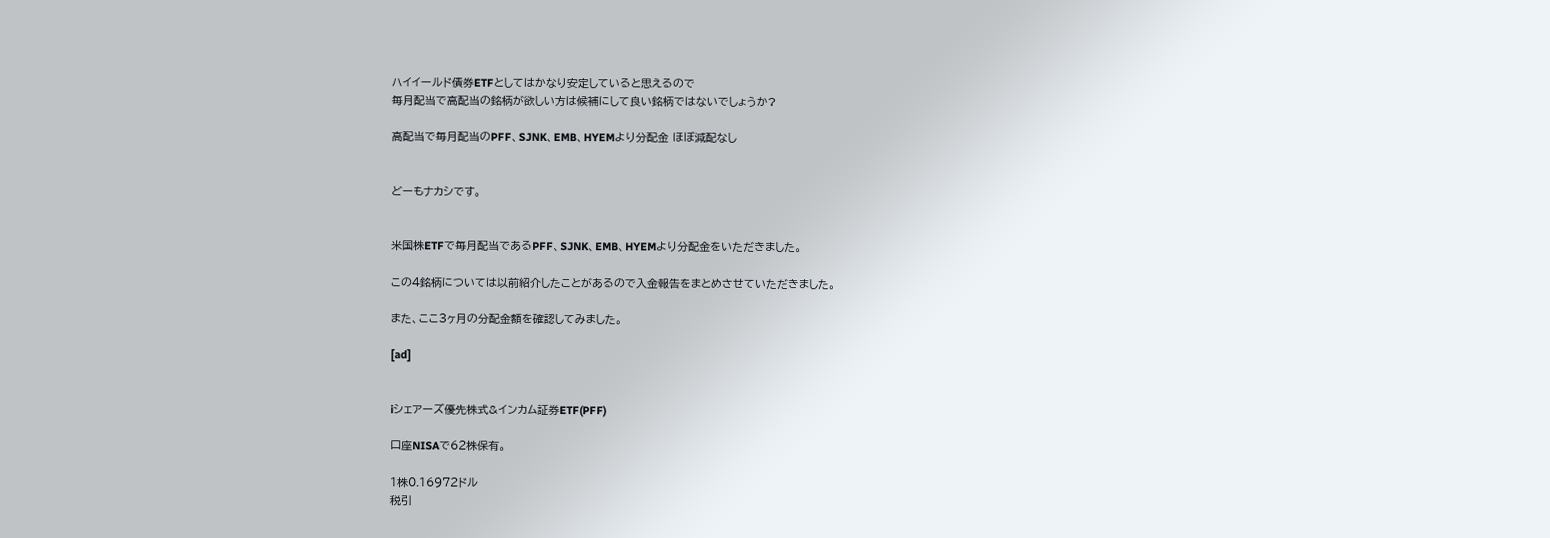ハイイールド債券ETFとしてはかなり安定していると思えるので
毎月配当で高配当の銘柄が欲しい方は候補にして良い銘柄ではないでしょうか?

高配当で毎月配当のPFF、SJNK、EMB、HYEMより分配金 ほぼ減配なし


どーもナカシです。


米国株ETFで毎月配当であるPFF、SJNK、EMB、HYEMより分配金をいただきました。

この4銘柄については以前紹介したことがあるので入金報告をまとめさせていただきました。

また、ここ3ヶ月の分配金額を確認してみました。

[ad]


iシェアーズ優先株式&インカム証券ETF(PFF)

口座NISAで62株保有。

1株0.16972ドル
税引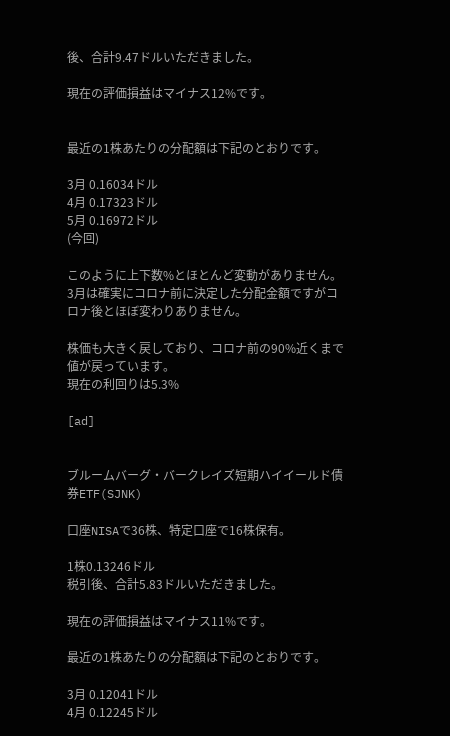後、合計9.47ドルいただきました。

現在の評価損益はマイナス12%です。


最近の1株あたりの分配額は下記のとおりです。

3月 0.16034ドル
4月 0.17323ドル
5月 0.16972ドル
(今回)

このように上下数%とほとんど変動がありません。
3月は確実にコロナ前に決定した分配金額ですがコロナ後とほぼ変わりありません。

株価も大きく戻しており、コロナ前の90%近くまで値が戻っています。
現在の利回りは5.3%

[ad]


ブルームバーグ・バークレイズ短期ハイイールド債券ETF(SJNK)

口座NISAで36株、特定口座で16株保有。

1株0.13246ドル
税引後、合計5.83ドルいただきました。

現在の評価損益はマイナス11%です。

最近の1株あたりの分配額は下記のとおりです。

3月 0.12041ドル
4月 0.12245ドル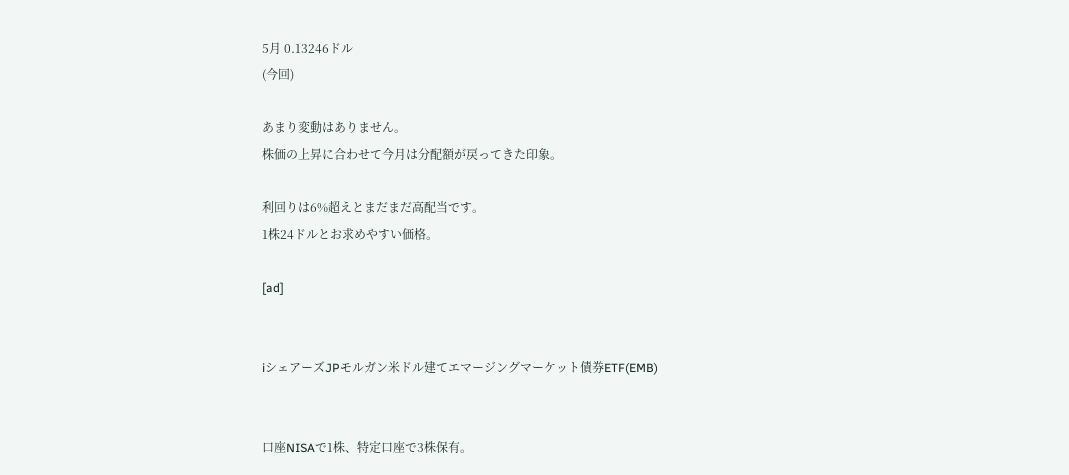5月 0.13246ドル
(今回)

あまり変動はありません。
株価の上昇に合わせて今月は分配額が戻ってきた印象。

利回りは6%超えとまだまだ高配当です。
1株24ドルとお求めやすい価格。

[ad]


iシェアーズJPモルガン米ドル建てエマージングマーケット債券ETF(EMB)


口座NISAで1株、特定口座で3株保有。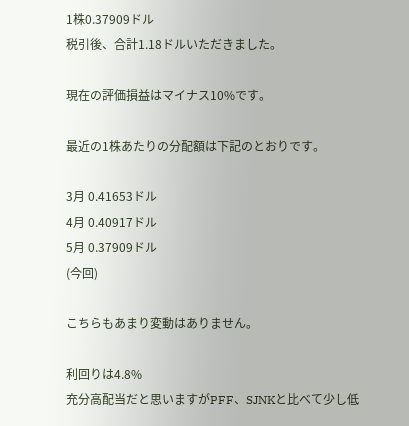1株0.37909ドル
税引後、合計1.18ドルいただきました。

現在の評価損益はマイナス10%です。

最近の1株あたりの分配額は下記のとおりです。

3月 0.41653ドル
4月 0.40917ドル
5月 0.37909ドル
(今回)

こちらもあまり変動はありません。

利回りは4.8%
充分高配当だと思いますがPFF、SJNKと比べて少し低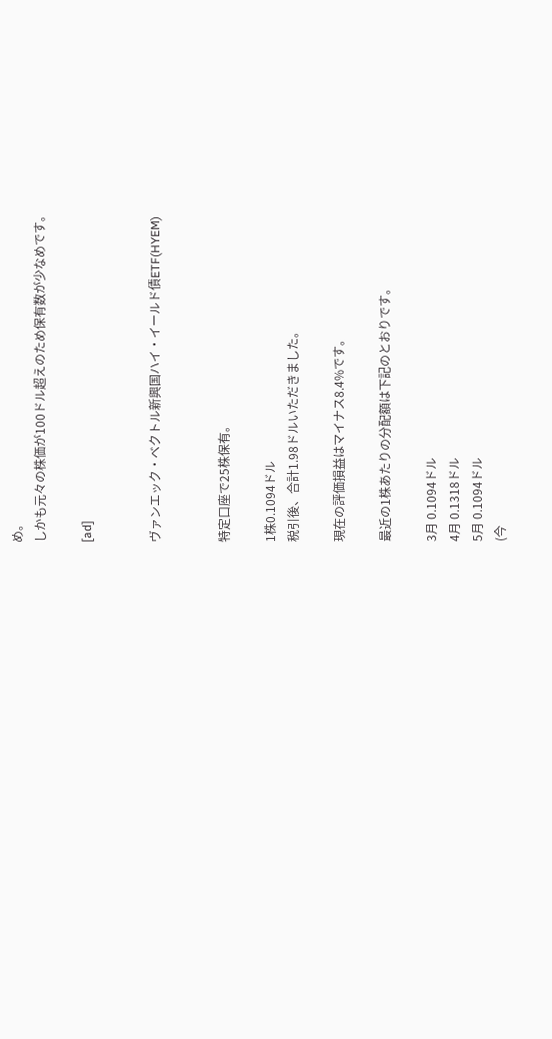め。
しかも元々の株価が100ドル超えのため保有数が少なめです。

[ad]


ヴァンエック・ベクトル新興国ハイ・イールド債ETF(HYEM)


特定口座で25株保有。

1株0.1094ドル
税引後、合計1.98ドルいただきました。

現在の評価損益はマイナス8.4%です。

最近の1株あたりの分配額は下記のとおりです。

3月 0.1094ドル
4月 0.1318ドル
5月 0.1094ドル
(今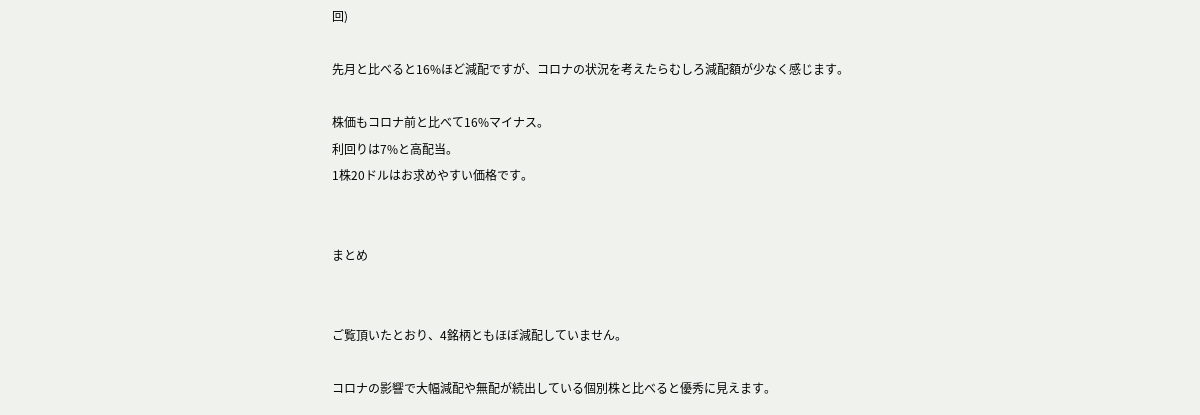回)

先月と比べると16%ほど減配ですが、コロナの状況を考えたらむしろ減配額が少なく感じます。

株価もコロナ前と比べて16%マイナス。
利回りは7%と高配当。
1株20ドルはお求めやすい価格です。


まとめ


ご覧頂いたとおり、4銘柄ともほぼ減配していません。

コロナの影響で大幅減配や無配が続出している個別株と比べると優秀に見えます。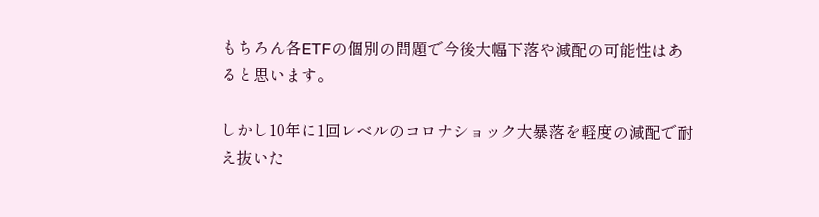もちろん各ETFの個別の問題で今後大幅下落や減配の可能性はあると思います。

しかし10年に1回レベルのコロナショック大暴落を軽度の減配で耐え抜いた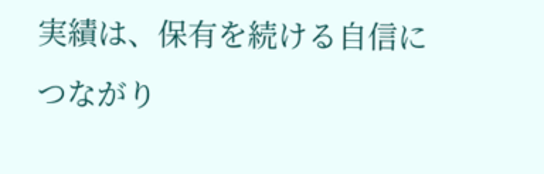実績は、保有を続ける自信につながり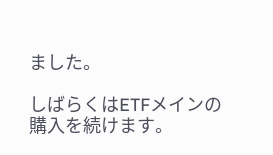ました。

しばらくはETFメインの購入を続けます。